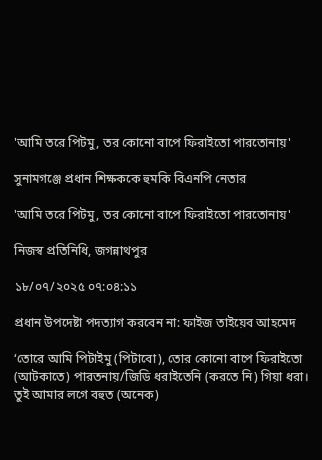'আমি তরে পিটমু, তর কোনো বাপে ফিরাইতো পারতোনায়'

সুনামগঞ্জে প্রধান শিক্ষককে হুমকি বিএনপি নেতার

'আমি তরে পিটমু, তর কোনো বাপে ফিরাইতো পারতোনায়'

নিজস্ব প্রতিনিধি, জগন্নাথপুর

১৮/০৭/২০২৫ ০৭:০৪:১১

প্রধান উপদেষ্টা পদত্যাগ করবেন না: ফাইজ তাইয়েব আহমেদ

‘তোরে আমি পিটাইমু (পিটাবো), তোর কোনো বাপে ফিরাইতো (আটকাতে) পারতনায়/জিডি ধরাইতেনি (করতে নি) গিয়া ধরা। তুই আমার লগে বহুত (অনেক)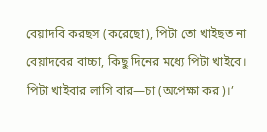বেয়াদবি করছস (করেছো), পিটা তো খাইছত না বেয়াদবের বাচ্চা, কিছু দিনের মধ্যে পিটা খাইবে। পিটা খাইবার লাগি বার—চা (অপেক্ষা কর)।’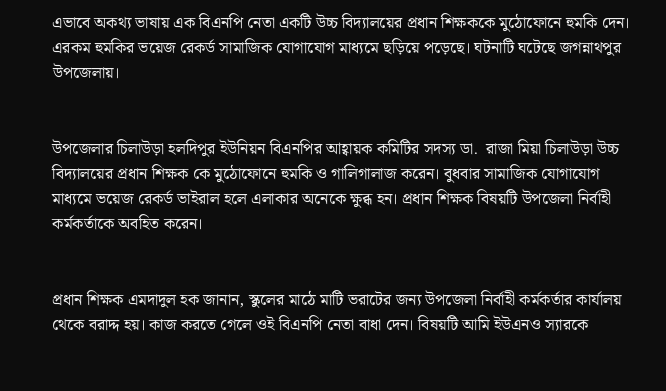এভাবে অকথ্য ভাষায় এক বিএনপি নেতা একটি উচ্চ বিদ্যালয়ের প্রধান শিক্ষককে মুঠোফোনে হুমকি দেন। এরকম হুমকির ভয়েজ রেকর্ড সামাজিক যোগাযোগ মাধ্যমে ছড়িয়ে পড়েছে। ঘটনাটি ঘটেছে জগন্নাথপুর উপজেলায়।


উপজেলার চিলাউড়া হলদিপুর ইউনিয়ন বিএনপির আহ্বায়ক কমিটির সদস্য ডা.  রাজা মিয়া চিলাউড়া উচ্চ বিদ্যালয়ের প্রধান শিক্ষক কে মুঠোফোনে হুমকি ও গালিগালাজ করেন। বুধবার সামাজিক যোগাযোগ মাধ্যমে ভয়েজ রেকর্ড ভাইরাল হলে এলাকার অনেকে ক্ষুব্ধ হন। প্রধান শিক্ষক বিষয়টি উপজেলা নির্বাহী কর্মকর্তাকে অবহিত করেন।


প্রধান শিক্ষক এমদাদুল হক জানান, স্কুলের মাঠে মাটি ভরাটের জন্য উপজেলা নির্বাহী কর্মকর্তার কার্যালয় থেকে বরাদ্দ হয়। কাজ করতে গেলে ওই বিএনপি নেতা বাধা দেন। বিষয়টি আমি ইউএনও স্যারকে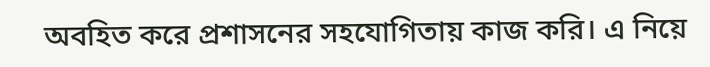অবহিত করে প্রশাসনের সহযোগিতায় কাজ করি। এ নিয়ে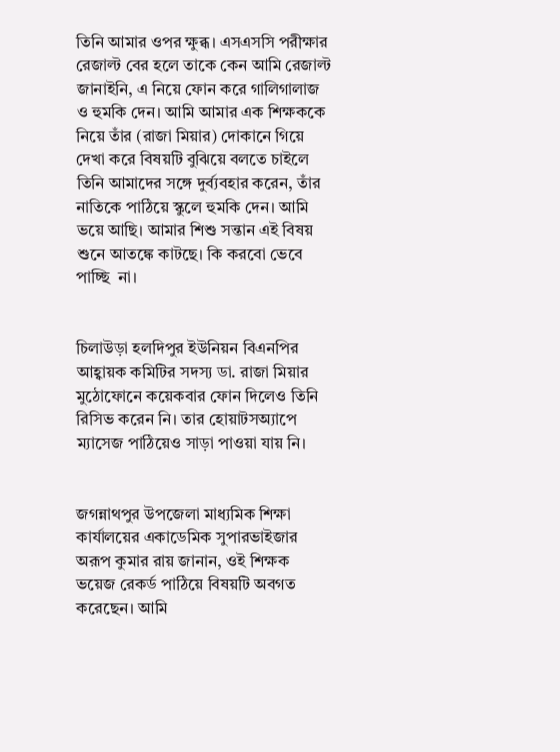তিনি আমার ওপর ক্ষুব্ধ। এসএসসি পরীক্ষার রেজাল্ট বের হলে তাকে কেন আমি রেজাল্ট জানাইনি, এ নিয়ে ফোন করে গালিগালাজ ও হুমকি দেন। আমি আমার এক শিক্ষককে নিয়ে তাঁর (রাজা মিয়ার) দোকানে গিয়ে দেখা করে বিষয়টি বুঝিয়ে বলতে চাইলে তিনি আমাদের সঙ্গে দুর্ব্যবহার করেন, তাঁর নাতিকে পাঠিয়ে স্কুলে হুমকি দেন। আমি ভয়ে আছি। আমার শিশু সন্তান এই বিষয় শুনে আতঙ্কে কাটছে। কি করবো ভেবে পাচ্ছি  না।


চিলাউড়া হলদিপুর ইউনিয়ন বিএনপির আহ্বায়ক কমিটির সদস্য ডা. রাজা মিয়ার মুঠোফোনে কয়েকবার ফোন দিলেও তিনি রিসিভ করেন নি। তার হোয়াটসঅ্যাপে ম্যাসেজ পাঠিয়েও সাড়া পাওয়া যায় নি।


জগন্নাথপুর উপজেলা মাধ্যমিক শিক্ষা কার্যালয়ের একাডেমিক সুপারভাইজার অরূপ কুমার রায় জানান, ওই শিক্ষক ভয়েজ রেকর্ড পাঠিয়ে বিষয়টি অবগত করেছেন। আমি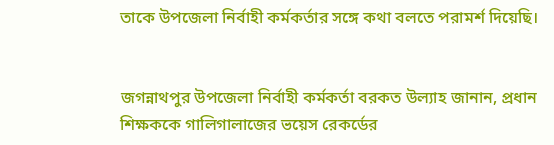তাকে উপজেলা নির্বাহী কর্মকর্তার সঙ্গে কথা বলতে পরামর্শ দিয়েছি।


জগন্নাথপুর উপজেলা নির্বাহী কর্মকর্তা বরকত উল্যাহ জানান, প্রধান শিক্ষককে গালিগালাজের ভয়েস রেকর্ডের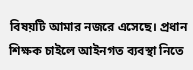বিষয়টি আমার নজরে এসেছে। প্রধান শিক্ষক চাইলে আইনগত ব্যবস্থা নিতে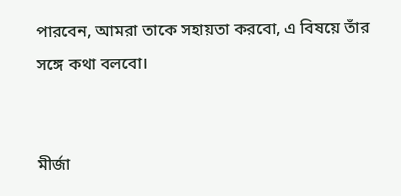পারবেন, আমরা তাকে সহায়তা করবো, এ বিষয়ে তাঁর সঙ্গে কথা বলবো।


মীর্জা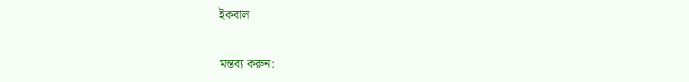ইকবাল

মন্তব্য করুন: